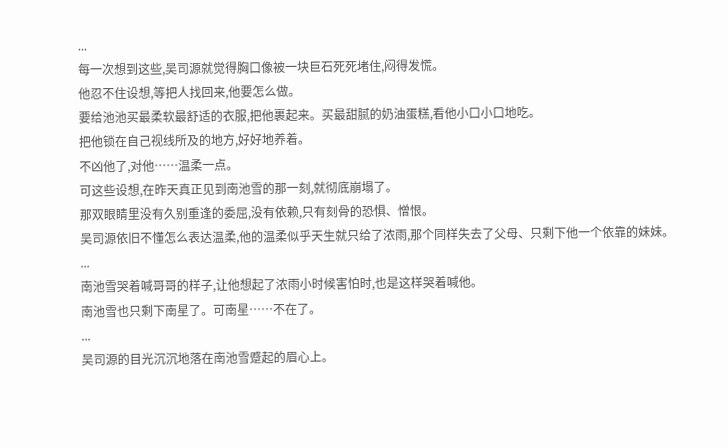...
每一次想到这些,吴司源就觉得胸口像被一块巨石死死堵住,闷得发慌。
他忍不住设想,等把人找回来,他要怎么做。
要给池池买最柔软最舒适的衣服,把他裹起来。买最甜腻的奶油蛋糕,看他小口小口地吃。
把他锁在自己视线所及的地方,好好地养着。
不凶他了,对他……温柔一点。
可这些设想,在昨天真正见到南池雪的那一刻,就彻底崩塌了。
那双眼睛里没有久别重逢的委屈,没有依赖,只有刻骨的恐惧、憎恨。
吴司源依旧不懂怎么表达温柔,他的温柔似乎天生就只给了浓雨,那个同样失去了父母、只剩下他一个依靠的妹妹。
...
南池雪哭着喊哥哥的样子,让他想起了浓雨小时候害怕时,也是这样哭着喊他。
南池雪也只剩下南星了。可南星……不在了。
...
吴司源的目光沉沉地落在南池雪蹙起的眉心上。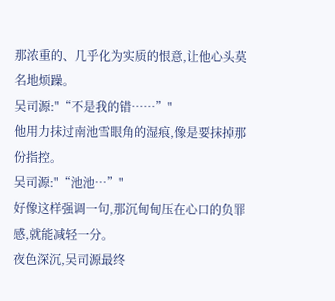那浓重的、几乎化为实质的恨意,让他心头莫名地烦躁。
吴司源:"“不是我的错……”"
他用力抹过南池雪眼角的湿痕,像是要抹掉那份指控。
吴司源:"“池池…”"
好像这样强调一句,那沉甸甸压在心口的负罪感,就能减轻一分。
夜色深沉,吴司源最终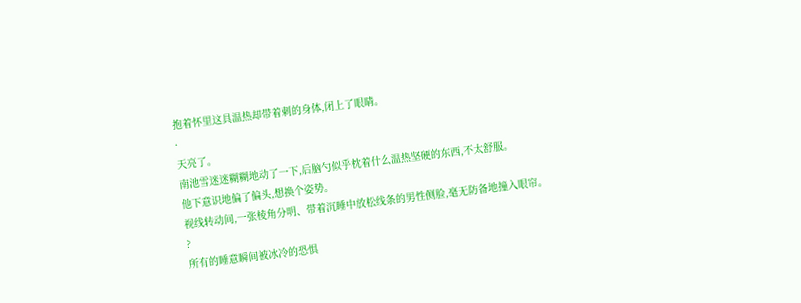抱着怀里这具温热却带着刺的身体,闭上了眼睛。
·
天亮了。
南池雪迷迷糊糊地动了一下,后脑勺似乎枕着什么温热坚硬的东西,不太舒服。
他下意识地偏了偏头,想换个姿势。
视线转动间,一张棱角分明、带着沉睡中放松线条的男性侧脸,毫无防备地撞入眼帘。
?
所有的睡意瞬间被冰冷的恐惧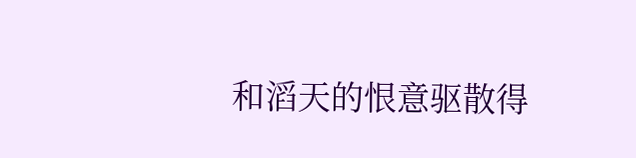和滔天的恨意驱散得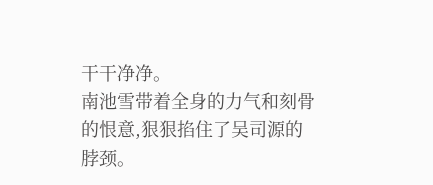干干净净。
南池雪带着全身的力气和刻骨的恨意,狠狠掐住了吴司源的脖颈。